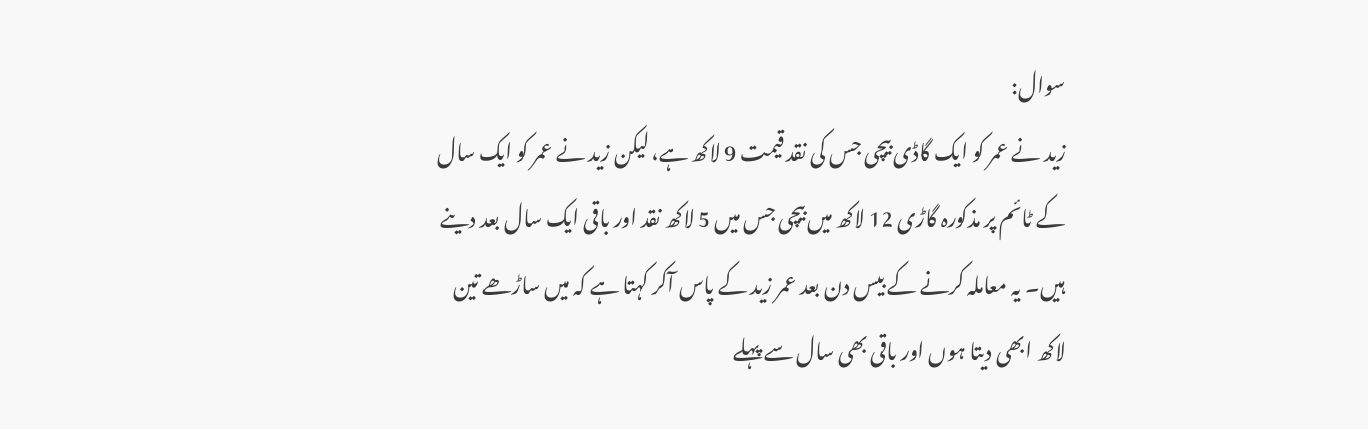سوال:
زید نے عمر کو ایک گاڈی بیچی جس کی نقد قیمت 9 لاکھ ہے، لیکن زید نے عمر کو ایک سال کے ٹائم پر مذکورہ گاڑی 12 لاکھ میں بیچی جس میں 5 لاکھ نقد اور باقی ایک سال بعد دینے ہیں۔ یہ معاملہ کرنے کے بیس دن بعد عمر زید کے پاس آکر کہتا ہے کہ میں ساڑھے تین لاکھ ابھی دیتا ہوں اور باقی بھی سال سے پہلے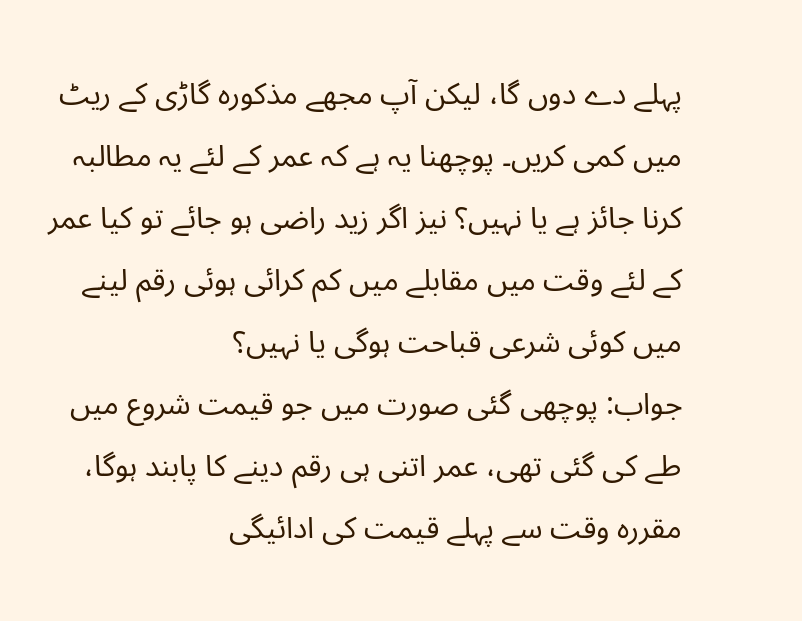پہلے دے دوں گا، لیکن آپ مجھے مذکورہ گاڑی کے ریٹ میں کمی کریں۔ پوچھنا یہ ہے کہ عمر کے لئے یہ مطالبہ کرنا جائز ہے یا نہیں؟ نیز اگر زید راضی ہو جائے تو کیا عمر کے لئے وقت میں مقابلے میں کم کرائی ہوئی رقم لینے میں کوئی شرعی قباحت ہوگی یا نہیں؟
جواب: پوچھی گئی صورت میں جو قیمت شروع میں طے کی گئی تھی، عمر اتنی ہی رقم دینے کا پابند ہوگا، مقررہ وقت سے پہلے قیمت کی ادائیگی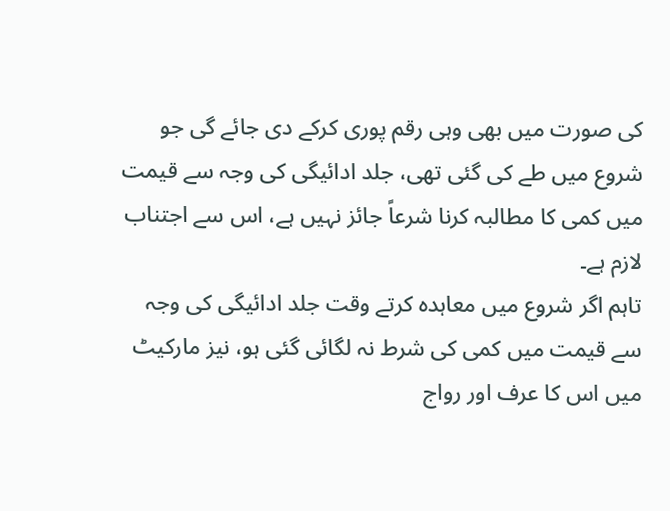کی صورت میں بھی وہی رقم پوری کرکے دی جائے گی جو شروع میں طے کی گئی تھی، جلد ادائیگی کی وجہ سے قیمت میں کمی کا مطالبہ کرنا شرعاً جائز نہیں ہے، اس سے اجتناب لازم ہے۔
تاہم اگر شروع میں معاہدہ کرتے وقت جلد ادائیگی کی وجہ سے قیمت میں کمی کی شرط نہ لگائی گئی ہو، نیز مارکیٹ میں اس کا عرف اور رواج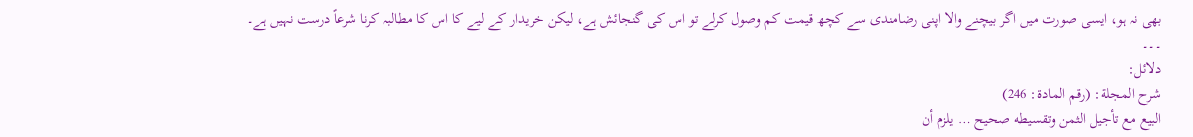بھی نہ ہو، ایسی صورت میں اگر بیچنے والا اپنی رضامندی سے کچھ قیمت کم وصول کرلے تو اس کی گنجائش ہے، لیکن خریدار کے لیے کا اس کا مطالبہ کرنا شرعاً درست نہیں ہے۔
۔۔۔
دلائل:
شرح المجلة: (رقم المادۃ: 246)
البیع مع تأجیل الثمن وتقسیطه صحیح … یلزم أن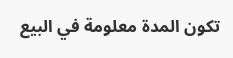تکون المدۃ معلومة في البیع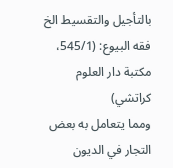بالتأجیل والتقسیط الخ
فقه البیوع: (545/1، مکتبة دار العلوم کراتشي)
ومما يتعامل به بعض التجار في الديون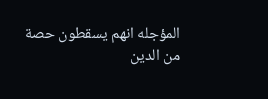المؤجله انهم يسقطون حصة من الدين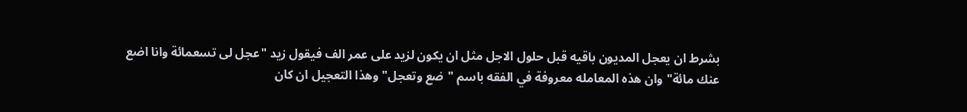بشرط ان يعجل المديون باقيه قبل حلول الاجل مثل ان يكون لزيد على عمر الف فيقول زید "عجل لی تسعمائة وانا اضع عنك مائة" وان هذه المعامله معروفة في الفقه باسم "ضع وتعجل" وهذا التعجیل ان كان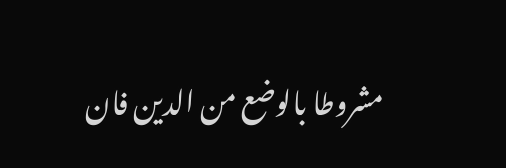مشروطا بالوضع من الدين فان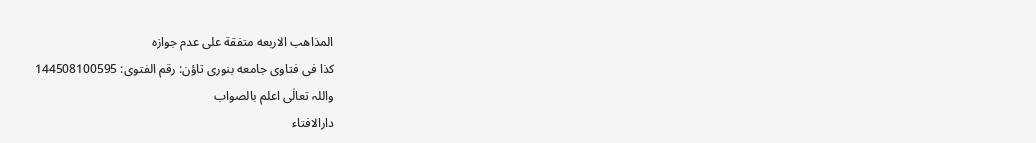المذاهب الاربعه متفقة على عدم جوازه
کذا فی فتاوی جامعه بنوری تاؤن: رقم الفتوی: 144508100595
واللہ تعالٰی اعلم بالصواب
دارالافتاء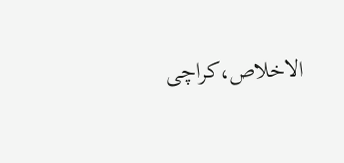الاخلاص،کراچی